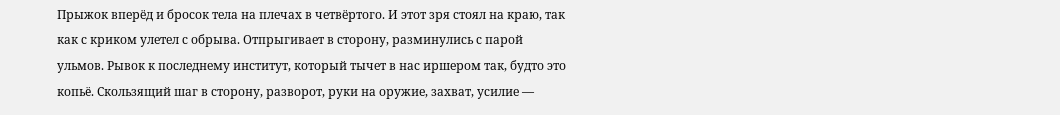Прыжок вперёд и бросок тела на плечах в четвёртого. И этот зря стоял на краю, так как с криком улетел с обрыва. Отпрыгивает в сторону, разминулись с парой ульмов. Рывок к последнему институт, который тычет в нас иршером так, будто это копьë. Скользящий шаг в сторону, разворот, руки на оружие, захват, усилие —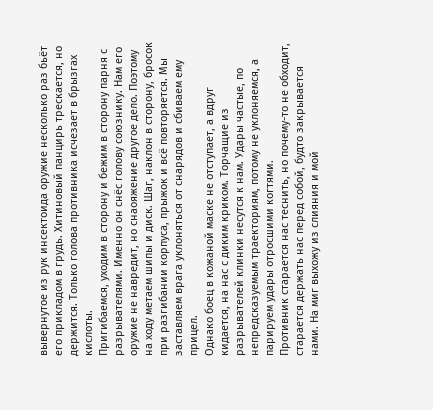вывернутое из рук инсектоида оружие несколько раз бьёт его прикладом в грудь. Хитиновый панцирь трескается, но держится. Только голова противника исчезает в брызгах кислоты.
Пригибаемся, уходим в сторону и бежим в сторону парня с разрывателями. Именно он снёс голову союзнику. Нам его оружие не навредит, но снаояжение другое дело. Поэтому на ходу метаем шипы и диск. Шаг, наклон в сторону, бросок при разгибании корпуса, прыжок и всё повторяется. Мы заставляем врага уклоняться от снарядов и сбиваем ему прицел.
Однако боец в кожаной маске не отступает, а вдруг кидается, на нас с диким криком. Торчащие из разрывателей клинки несутся к нам. Удары частые, по непредсказуемым траекториям, потому не уклоняемся, а парируем удары отросшими когтями.
Противник старается нас теснить, но почему-то не обходит, старается держать нас перед собой, будто закрывается нами. На миг выхожу из слияния и мой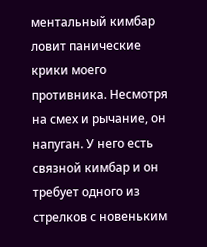ментальный кимбар ловит панические крики моего противника. Несмотря на смех и рычание, он напуган. У него есть связной кимбар и он требует одного из стрелков с новеньким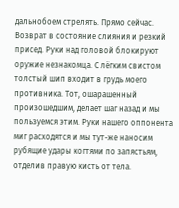дальнобоем стрелять. Прямо сейчас.
Возврат в состояние слияния и резкий присед. Руки над головой блокируют оружие незнакомца. С лёгким свистом толстый шип входит в грудь моего противника. Тот, ошарашенный произошедшим, делает шаг назад и мы пользуемся этим. Руки нашего оппонента миг расходятся и мы тут-же наносим рубящие удары когтями по запястьям, отделив правую кисть от тела.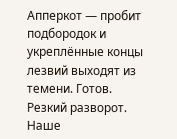Апперкот — пробит подбородок и укреплённые концы лезвий выходят из темени. Готов.
Резкий разворот. Наше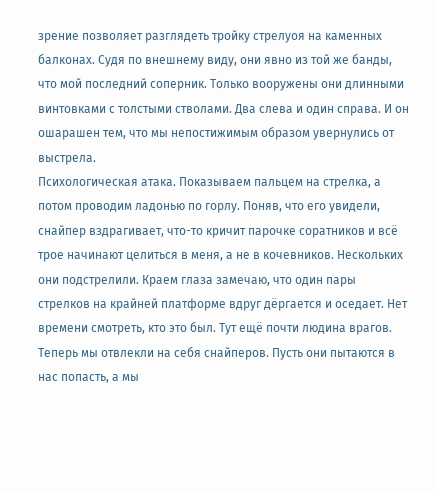зрение позволяет разглядеть тройку стрелуоя на каменных балконах. Судя по внешнему виду, они явно из той же банды, что мой последний соперник. Только вооружены они длинными винтовками с толстыми стволами. Два слева и один справа. И он ошарашен тем, что мы непостижимым образом увернулись от выстрела.
Психологическая атака. Показываем пальцем на стрелка, а потом проводим ладонью по горлу. Поняв, что его увидели, снайпер вздрагивает, что-то кричит парочке соратников и всё трое начинают целиться в меня, а не в кочевников. Нескольких они подстрелили. Краем глаза замечаю, что один пары стрелков на крайней платформе вдруг дёргается и оседает. Нет времени смотреть, кто это был. Тут ещё почти людина врагов.
Теперь мы отвлекли на себя снайперов. Пусть они пытаются в нас попасть, а мы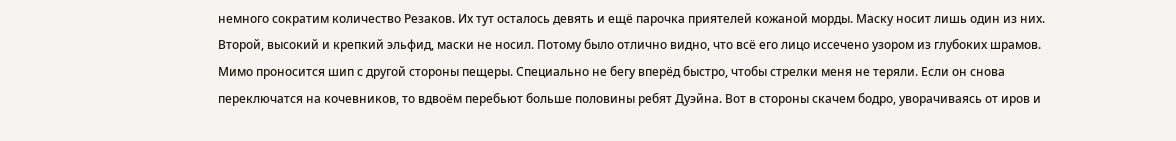немного сократим количество Резаков. Их тут осталось девять и ещё парочка приятелей кожаной морды. Маску носит лишь один из них. Второй, высокий и крепкий эльфид, маски не носил. Потому было отлично видно, что всё его лицо иссечено узором из глубоких шрамов.
Мимо проносится шип с другой стороны пещеры. Специально не бегу вперёд быстро, чтобы стрелки меня не теряли. Если он снова переключатся на кочевников, то вдвоём перебьют больше половины ребят Дуэйна. Вот в стороны скачем бодро, уворачиваясь от иров и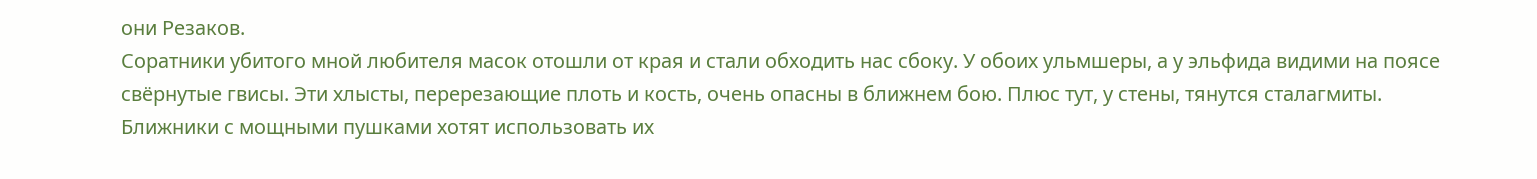они Резаков.
Соратники убитого мной любителя масок отошли от края и стали обходить нас сбоку. У обоих ульмшеры, а у эльфида видими на поясе свёрнутые гвисы. Эти хлысты, перерезающие плоть и кость, очень опасны в ближнем бою. Плюс тут, у стены, тянутся сталагмиты. Ближники с мощными пушками хотят использовать их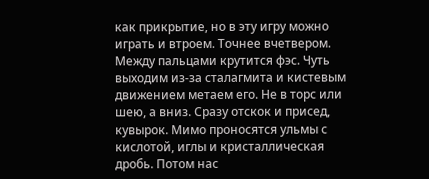как прикрытие, но в эту игру можно играть и втроем. Точнее вчетвером.
Между пальцами крутится фэс. Чуть выходим из-за сталагмита и кистевым движением метаем его. Не в торс или шею, а вниз. Сразу отскок и присед, кувырок. Мимо проносятся ульмы с кислотой, иглы и кристаллическая дробь. Потом нас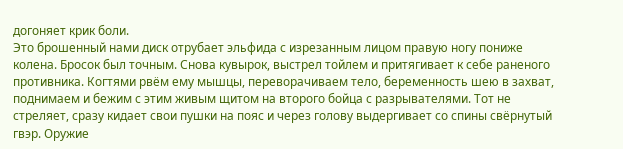догоняет крик боли.
Это брошенный нами диск отрубает эльфида с изрезанным лицом правую ногу пониже колена. Бросок был точным. Снова кувырок, выстрел тойлем и притягивает к себе раненого противника. Когтями рвём ему мышцы, переворачиваем тело, беременность шею в захват, поднимаем и бежим с этим живым щитом на второго бойца с разрывателями. Тот не стреляет, сразу кидает свои пушки на пояс и через голову выдергивает со спины свёрнутый гвэр. Оружие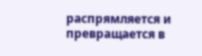распрямляется и превращается в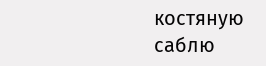костяную саблю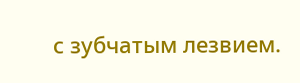с зубчатым лезвием.